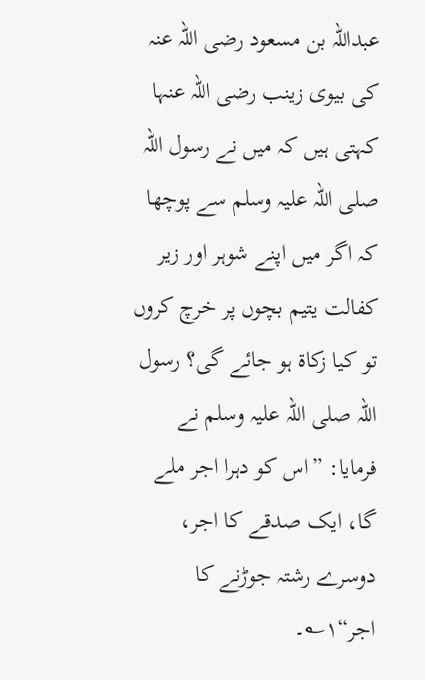عبداللہ بن مسعود رضی اللہ عنہ کی بیوی زینب رضی اللہ عنہا کہتی ہیں کہ میں نے رسول اللہ صلی اللہ علیہ وسلم سے پوچھا کہ اگر میں اپنے شوہر اور زیر کفالت یتیم بچوں پر خرچ کروں تو کیا زکاۃ ہو جائے گی؟ رسول اللہ صلی اللہ علیہ وسلم نے فرمایا: ”اس کو دہرا اجر ملے گا، ایک صدقے کا اجر، دوسرے رشتہ جوڑنے کا اجر“۱؎۔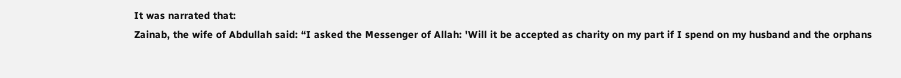It was narrated that:
Zainab, the wife of Abdullah said: “I asked the Messenger of Allah: 'Will it be accepted as charity on my part if I spend on my husband and the orphans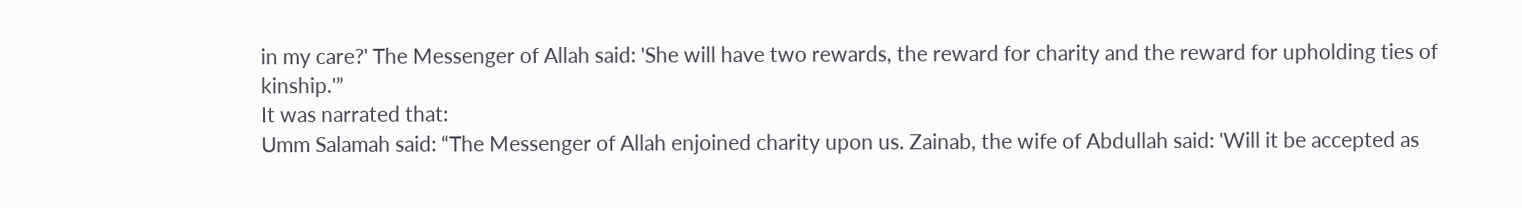in my care?' The Messenger of Allah said: 'She will have two rewards, the reward for charity and the reward for upholding ties of kinship.'”
It was narrated that:
Umm Salamah said: “The Messenger of Allah enjoined charity upon us. Zainab, the wife of Abdullah said: 'Will it be accepted as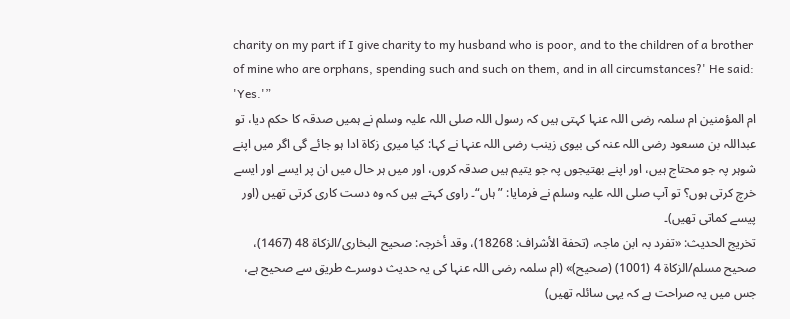charity on my part if I give charity to my husband who is poor, and to the children of a brother of mine who are orphans, spending such and such on them, and in all circumstances?' He said: 'Yes.'”
ام المؤمنین ام سلمہ رضی اللہ عنہا کہتی ہیں کہ رسول اللہ صلی اللہ علیہ وسلم نے ہمیں صدقہ کا حکم دیا، تو عبداللہ بن مسعود رضی اللہ عنہ کی بیوی زینب رضی اللہ عنہا نے کہا: کیا میری زکاۃ ادا ہو جائے گی اگر میں اپنے شوہر پہ جو محتاج ہیں، اور اپنے بھتیجوں پہ جو یتیم ہیں صدقہ کروں، اور میں ہر حال میں ان پر ایسے اور ایسے خرچ کرتی ہوں؟ تو آپ صلی اللہ علیہ وسلم نے فرمایا: ”ہاں“۔ راوی کہتے ہیں کہ وہ دست کاری کرتی تھیں (اور پیسے کماتی تھیں)۔
تخریج الحدیث: «تفرد بہ ابن ماجہ، (تحفة الأشراف: 18268)، وقد أخرجہ: صحیح البخاری/الزکاة 48 (1467)، صحیح مسلم/الزکاة 4 (1001) (صحیح)» (ام سلمہ رضی اللہ عنہا کی یہ حدیث دوسرے طریق سے صحیح ہے، جس میں یہ صراحت ہے کہ یہی سائلہ تھیں)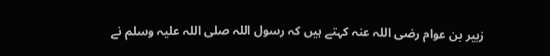زبیر بن عوام رضی اللہ عنہ کہتے ہیں کہ رسول اللہ صلی اللہ علیہ وسلم نے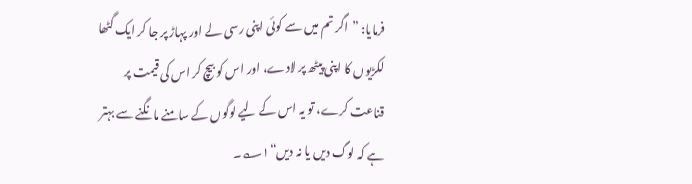فرمایا: ”اگر تم میں سے کوئی اپنی رسی لے اور پہاڑ پر جا کر ایک گٹھا لکڑیوں کا اپنی پیٹھ پر لادے، اور اس کو بیچ کر اس کی قیمت پر قناعت کرے، تو یہ اس کے لیے لوگوں کے سامنے مانگنے سے بہتر ہے کہ لوگ دیں یا نہ دیں“۱؎۔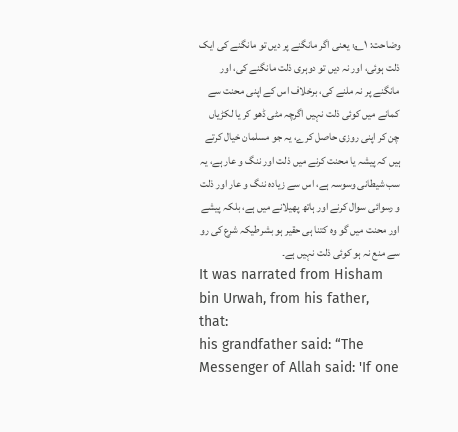وضاحت: ۱؎: یعنی اگر مانگنے پر دیں تو مانگنے کی ایک ذلت ہوئی، اور نہ دیں تو دوہری ذلت مانگنے کی، اور مانگنے پر نہ ملنے کی، برخلاف اس کے اپنی محنت سے کمانے میں کوئی ذلت نہیں اگرچہ مٹی ڈھو کر یا لکڑیاں چن کر اپنی روزی حاصل کرے، یہ جو مسلمان خیال کرتے ہیں کہ پیشہ یا محنت کرنے میں ذلت اور ننگ و عار ہے، یہ سب شیطانی وسوسہ ہے، اس سے زیادہ ننگ و عار اور ذلت و رسوائی سوال کرنے اور ہاتھ پھیلانے میں ہے، بلکہ پیشے اور محنت میں گو وہ کتنا ہی حقیر ہو بشرطیکہ شرع کی رو سے منع نہ ہو کوئی ذلت نہیں ہے۔
It was narrated from Hisham bin Urwah, from his father, that:
his grandfather said: “The Messenger of Allah said: 'If one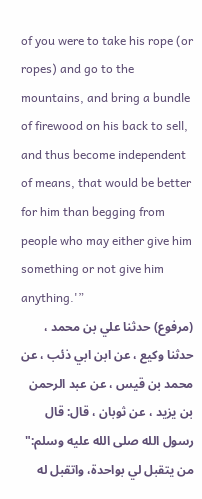of you were to take his rope (or ropes) and go to the mountains, and bring a bundle of firewood on his back to sell, and thus become independent of means, that would be better for him than begging from people who may either give him something or not give him anything.'”
(مرفوع) حدثنا علي بن محمد ، حدثنا وكيع ، عن ابن ابي ذئب ، عن محمد بن قيس ، عن عبد الرحمن بن يزيد ، عن ثوبان ، قال: قال رسول الله صلى الله عليه وسلم:" من يتقبل لي بواحدة، واتقبل له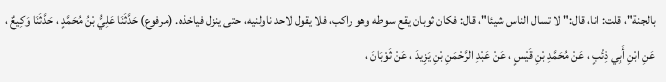بالجنة"، قلت: انا، قال:" لا تسال الناس شيئا"، قال: فكان ثوبان يقع سوطه وهو راكب، فلا يقول لاحد ناولنيه، حتى ينزل فياخذه. (مرفوع) حَدَّثَنَا عَلِيُّ بْنُ مُحَمَّدٍ ، حَدَّثَنَا وَكِيعٌ ، عَنِ ابْنِ أَبِي ذِئْبٍ ، عَنْ مُحَمَّدِ بْنِ قَيْسٍ ، عَنْ عَبْدِ الرَّحْمَنِ بْنِ يَزِيدَ ، عَنْ ثَوْبَانَ ،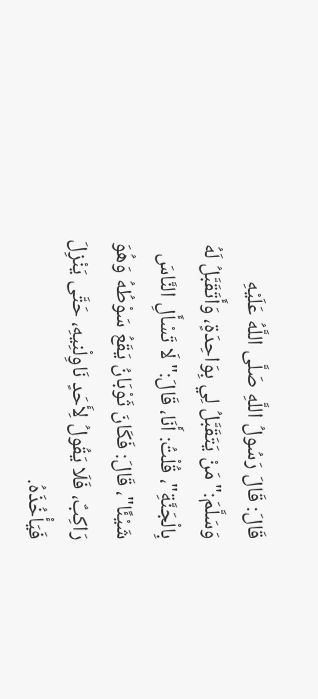قَالَ: قَالَ رَسُولُ اللَّهِ صَلَّى اللَّهُ عَلَيْهِ وَسَلَّمَ:" مَنْ يَتَقَبَّلُ لِي بِوَاحِدَةٍ، وَأَتَقَبَّلُ لَهُ بِالْجَنَّةِ"، قُلْتُ: أَنَا، قَالَ:" لَا تَسْأَلِ النَّاسَ شَيْئًا"، قَالَ: فَكَانَ ثَوْبَانُ يَقَعُ سَوْطُهُ وَهُوَ رَاكِبٌ، فَلَا يَقُولُ لِأَحَدٍ نَاوِلْنِيهِ، حَتَّى يَنْزِلَ فَيَأْخُذَهُ.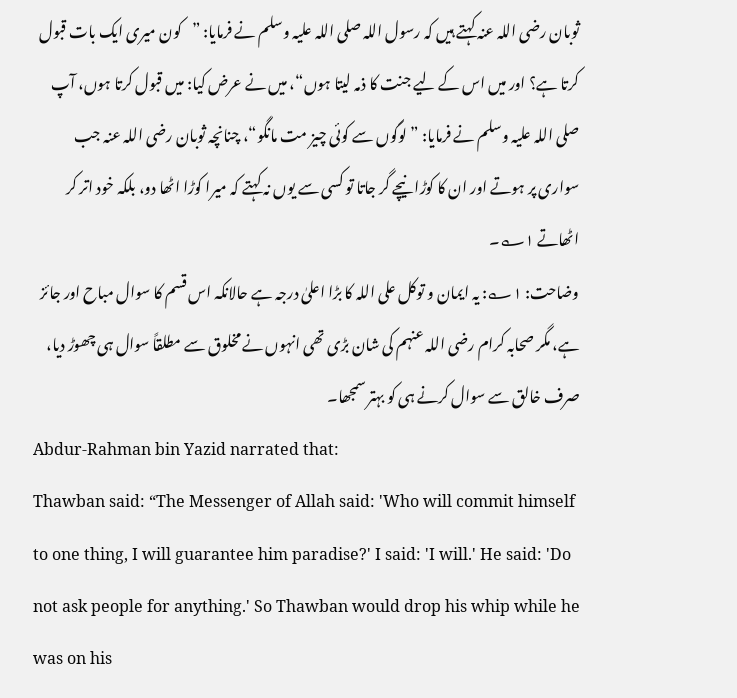ثوبان رضی اللہ عنہ کہتے ہیں کہ رسول اللہ صلی اللہ علیہ وسلم نے فرمایا: ”کون میری ایک بات قبول کرتا ہے؟ اور میں اس کے لیے جنت کا ذمہ لیتا ہوں“، میں نے عرض کیا: میں قبول کرتا ہوں، آپ صلی اللہ علیہ وسلم نے فرمایا: ”لوگوں سے کوئی چیز مت مانگو“، چنانچہ ثوبان رضی اللہ عنہ جب سواری پر ہوتے اور ان کا کوڑا نیچے گر جاتا تو کسی سے یوں نہ کہتے کہ میرا کوڑا اٹھا دو، بلکہ خود اتر کر اٹھاتے ۱؎۔
وضاحت: ۱؎: یہ ایمان و توکل علی اللہ کا بڑا اعلیٰ درجہ ہے حالانکہ اس قسم کا سوال مباح اور جائز ہے، مگر صحابہ کرام رضی اللہ عنہم کی شان بڑی تھی انہوں نے مخلوق سے مطلقاً سوال ہی چھوڑ دیا، صرف خالق سے سوال کرنے ہی کو بہتر سمجھا۔
Abdur-Rahman bin Yazid narrated that:
Thawban said: “The Messenger of Allah said: 'Who will commit himself to one thing, I will guarantee him paradise?' I said: 'I will.' He said: 'Do not ask people for anything.' So Thawban would drop his whip while he was on his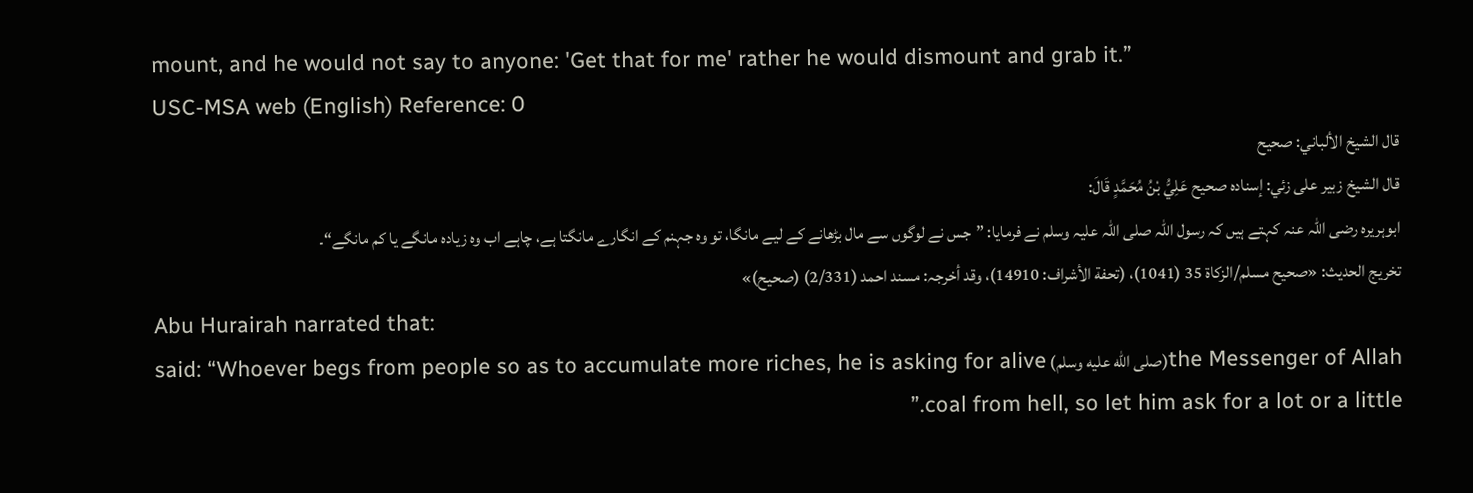mount, and he would not say to anyone: 'Get that for me' rather he would dismount and grab it.”
USC-MSA web (English) Reference: 0
قال الشيخ الألباني: صحيح
قال الشيخ زبير على زئي: إسناده صحيح عَلِيُّ بْنُ مُحَمَّدٍ قَالَ:
ابوہریرہ رضی اللہ عنہ کہتے ہیں کہ رسول اللہ صلی اللہ علیہ وسلم نے فرمایا: ”جس نے لوگوں سے مال بڑھانے کے لیے مانگا، تو وہ جہنم کے انگارے مانگتا ہے، چاہے اب وہ زیادہ مانگے یا کم مانگے“۔
تخریج الحدیث: «صحیح مسلم/الزکاة 35 (1041)، (تحفة الأشراف: 14910)، وقد أخرجہ: مسند احمد (2/331) (صحیح)»
Abu Hurairah narrated that:
the Messenger of Allah(صلى الله عليه وسلم) said: “Whoever begs from people so as to accumulate more riches, he is asking for alive coal from hell, so let him ask for a lot or a little.”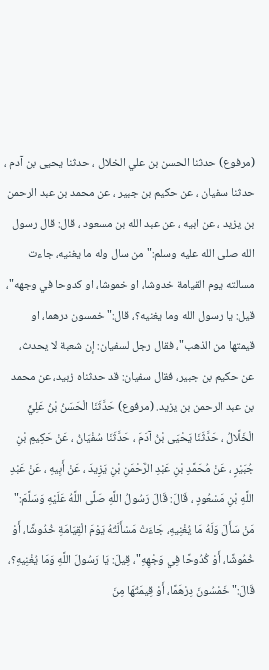(مرفوع) حدثنا الحسن بن علي الخلال ، حدثنا يحيى بن آدم ، حدثنا سفيان ، عن حكيم بن جبير ، عن محمد بن عبد الرحمن بن يزيد ، عن ابيه ، عن عبد الله بن مسعود ، قال: قال رسول الله صلى الله عليه وسلم:" من سال وله ما يغنيه، جاءت مسالته يوم القيامة خدوشا، او خموشا، او كدوحا في وجهه"، قيل: يا رسول الله وما يغنيه؟، قال:" خمسون درهما، او قيمتها من الذهب"، فقال رجل لسفيان: إن شعبة لا يحدث، عن حكيم بن جبير، فقال سفيان: قد حدثناه زبيد، عن محمد بن عبد الرحمن بن يزيد. (مرفوع) حَدَّثَنَا الْحَسَنُ بْنُ عَلِيٍّ الْخَلَّالُ ، حَدَّثَنَا يَحْيَى بْنُ آدَمَ ، حَدَّثَنَا سُفْيَانُ ، عَنْ حَكِيمِ بْنِ جُبَيْرٍ ، عَنْ مُحَمَّدِ بْنِ عَبْدِ الرَّحْمَنِ بْنِ يَزِيدَ ، عَنْ أَبِيهِ ، عَنْ عَبْدِ اللَّهِ بْنِ مَسْعُودٍ ، قَالَ: قَالَ رَسُولُ اللَّهِ صَلَّى اللَّهُ عَلَيْهِ وَسَلَّمَ:" مَنْ سَأَلَ وَلَهُ مَا يُغْنِيهِ، جَاءَتْ مَسْأَلَتُهُ يَوْمَ الْقِيَامَةِ خُدُوشًا، أَوْ خُمُوشًا، أَوْ كُدُوحًا فِي وَجْهِهِ"، قِيلَ: يَا رَسُولَ اللَّهِ وَمَا يُغْنِيهِ؟، قَالَ:" خَمْسُونَ دِرْهَمًا، أَوْ قِيمَتُهَا مِنَ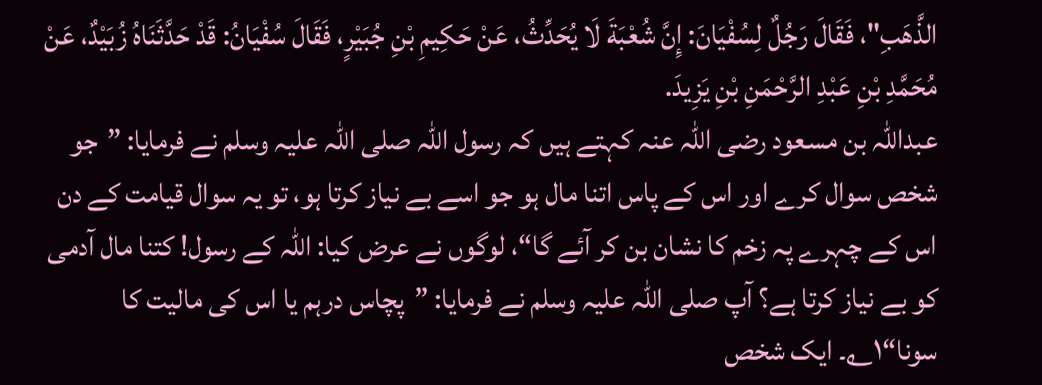الذَّهَبِ"، فَقَالَ رَجُلٌ لِسُفْيَانَ: إِنَّ شُعْبَةَ لَا يُحَدِّثُ، عَنْ حَكِيمِ بْنِ جُبَيْرٍ، فَقَالَ سُفْيَانُ: قَدْ حَدَّثَنَاهُ زُبَيْدٌ، عَنْ مُحَمَّدِ بْنِ عَبْدِ الرَّحْمَنِ بْنِ يَزِيدَ.
عبداللہ بن مسعود رضی اللہ عنہ کہتے ہیں کہ رسول اللہ صلی اللہ علیہ وسلم نے فرمایا: ”جو شخص سوال کرے اور اس کے پاس اتنا مال ہو جو اسے بے نیاز کرتا ہو، تو یہ سوال قیامت کے دن اس کے چہرے پہ زخم کا نشان بن کر آئے گا“، لوگوں نے عرض کیا: اللہ کے رسول! کتنا مال آدمی کو بے نیاز کرتا ہے؟ آپ صلی اللہ علیہ وسلم نے فرمایا: ”پچاس درہم یا اس کی مالیت کا سونا“۱؎۔ ایک شخص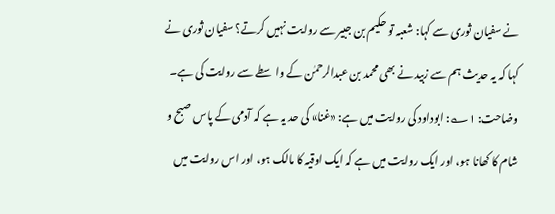نے سفیان ثوری سے کہا: شعبہ تو حکیم بن جبیر سے روایت نہیں کرتے؟ سفیان ثوری نے کہا کہ یہ حدیث ہم سے زبید نے بھی محمد بن عبدالرحمٰن کے واسطے سے روایت کی ہے۔
وضاحت: ۱؎: ابوداود کی روایت میں ہے: «غنا» کی حد یہ ہے کہ آدمی کے پاس صبح و شام کا کھانا ہو، اور ایک روایت میں ہے کہ ایک اوقیہ کا مالک ہو، اور اس روایت میں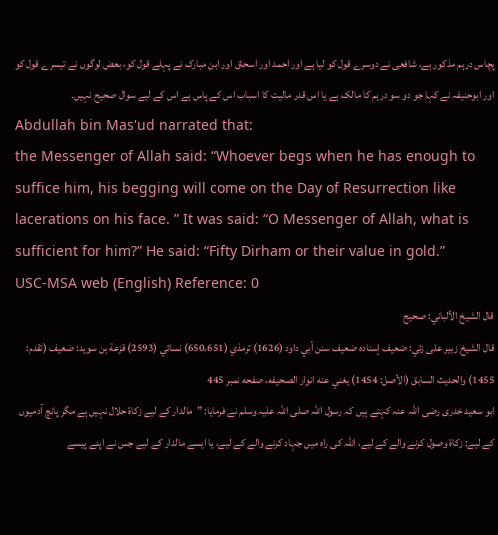پچاس درہم مذکور ہے، شافعی نے دوسرے قول کو لیا ہے اور احمد اور اسحاق اور ابن مبارک نے پہلے قول کو، بعض لوگوں نے تیسرے قول کو اور ابوحنیفہ نے کہا جو دو سو درہم کا مالک ہے یا اس قدر مالیت کا اسباب اس کے پاس ہے اس کے لیے سوال صحیح نہیں۔
Abdullah bin Mas'ud narrated that:
the Messenger of Allah said: “Whoever begs when he has enough to suffice him, his begging will come on the Day of Resurrection like lacerations on his face. ” It was said: “O Messenger of Allah, what is sufficient for him?” He said: “Fifty Dirham or their value in gold.”
USC-MSA web (English) Reference: 0
قال الشيخ الألباني: صحيح
قال الشيخ زبير على زئي: ضعيف إسناده ضعيف سنن أبي داود (1626) ترمذي (650،651) نسائي (2593) قزعة بن سويد: ضعيف (تقدم: 1455) والحديث السابق (الأصل: 1454) يغني عنه انوار الصحيفه، صفحه نمبر 445
ابو سعید خدری رضی اللہ عنہ کہتے ہیں کہ رسول اللہ صلی اللہ علیہ وسلم نے فرمایا: ”مالدار کے لیے زکاۃ حلال نہیں ہے مگر پانچ آدمیوں کے لیے: زکاۃ وصول کرنے والے کے لیے، اللہ کی راہ میں جہاد کرنے والے کے لیے، یا ایسے مالدار کے لیے جس نے اپنے پیسے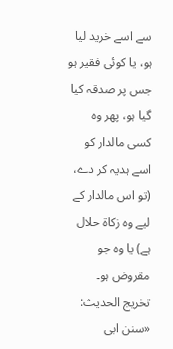سے اسے خرید لیا ہو، یا کوئی فقیر ہو جس پر صدقہ کیا گیا ہو، پھر وہ کسی مالدار کو اسے ہدیہ کر دے، (تو اس مالدار کے لیے وہ زکاۃ حلال ہے) یا وہ جو مقروض ہو۔
تخریج الحدیث: «سنن ابی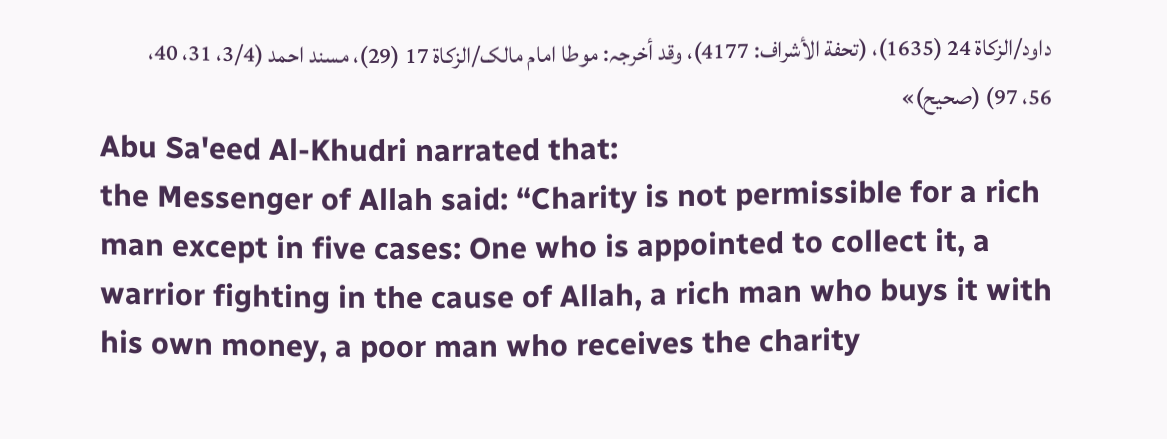داود/الزکاة 24 (1635)، (تحفة الأشراف: 4177)، وقد أخرجہ: موطا امام مالک/الزکاة 17 (29)، مسند احمد (3/4، 31، 40، 56، 97) (صحیح)»
Abu Sa'eed Al-Khudri narrated that:
the Messenger of Allah said: “Charity is not permissible for a rich man except in five cases: One who is appointed to collect it, a warrior fighting in the cause of Allah, a rich man who buys it with his own money, a poor man who receives the charity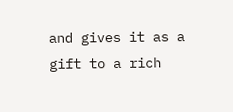and gives it as a gift to a rich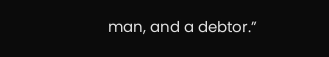man, and a debtor.”